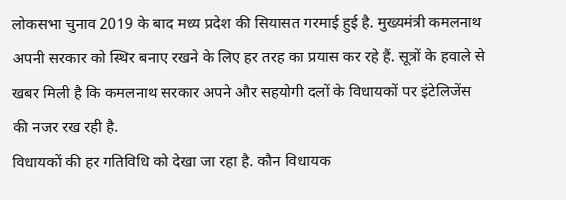लोकसभा चुनाव 2019 के बाद मध्य प्रदेश की सियासत गरमाई हुई है. मुख्यमंत्री कमलनाथ अपनी सरकार को स्थिर बनाए रखने के लिए हर तरह का प्रयास कर रहे हैं. सूत्रों के हवाले से खबर मिली है कि कमलनाथ सरकार अपने और सहयोगी दलों के विधायकों पर इंटेलिजेंस की नजर रख रही है.
विधायकों की हर गतिविधि को देखा जा रहा है. कौन विधायक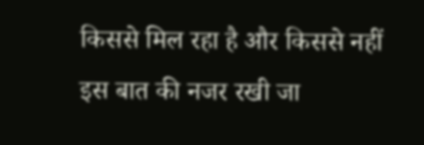किससे मिल रहा है और किससे नहीं इस बात की नजर रखी जा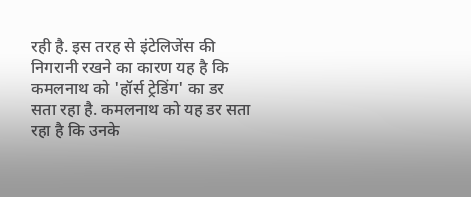रही है. इस तरह से इंटेलिजेंस की निगरानी रखने का कारण यह है कि कमलनाथ को 'हॉर्स ट्रेडिंग' का डर सता रहा है. कमलनाथ को यह डर सता रहा है कि उनके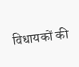विधायकों की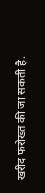खरीद फरोख्त की जा सकती है.